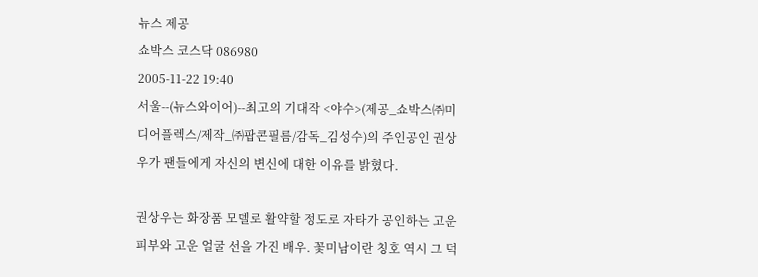뉴스 제공
쇼박스 코스닥 086980
2005-11-22 19:40
서울--(뉴스와이어)--최고의 기대작 <야수>(제공_쇼박스㈜미디어플렉스/제작_㈜팝콘필름/감독_김성수)의 주인공인 권상우가 팬들에게 자신의 변신에 대한 이유를 밝혔다.

권상우는 화장품 모델로 활약할 정도로 자타가 공인하는 고운 피부와 고운 얼굴 선을 가진 배우. 꽃미남이란 칭호 역시 그 덕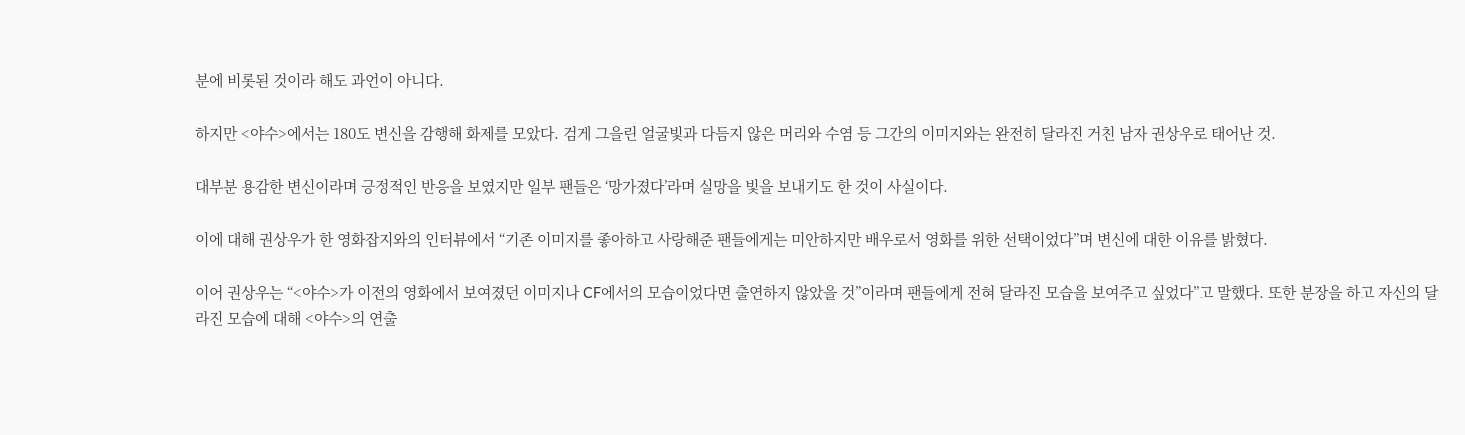분에 비롯된 것이라 해도 과언이 아니다.

하지만 <야수>에서는 180도 변신을 감행해 화제를 모았다. 검게 그을린 얼굴빛과 다듬지 않은 머리와 수염 등 그간의 이미지와는 완전히 달라진 거친 남자 권상우로 태어난 것.

대부분 용감한 변신이라며 긍정적인 반응을 보였지만 일부 팬들은 ‘망가졌다’라며 실망을 빛을 보내기도 한 것이 사실이다.

이에 대해 권상우가 한 영화잡지와의 인터뷰에서 “기존 이미지를 좋아하고 사랑해준 팬들에게는 미안하지만 배우로서 영화를 위한 선택이었다”며 변신에 대한 이유를 밝혔다.

이어 권상우는 “<야수>가 이전의 영화에서 보여졌던 이미지나 CF에서의 모습이었다면 출연하지 않았을 것”이라며 팬들에게 전혀 달라진 모습을 보여주고 싶었다”고 말했다. 또한 분장을 하고 자신의 달라진 모습에 대해 <야수>의 연출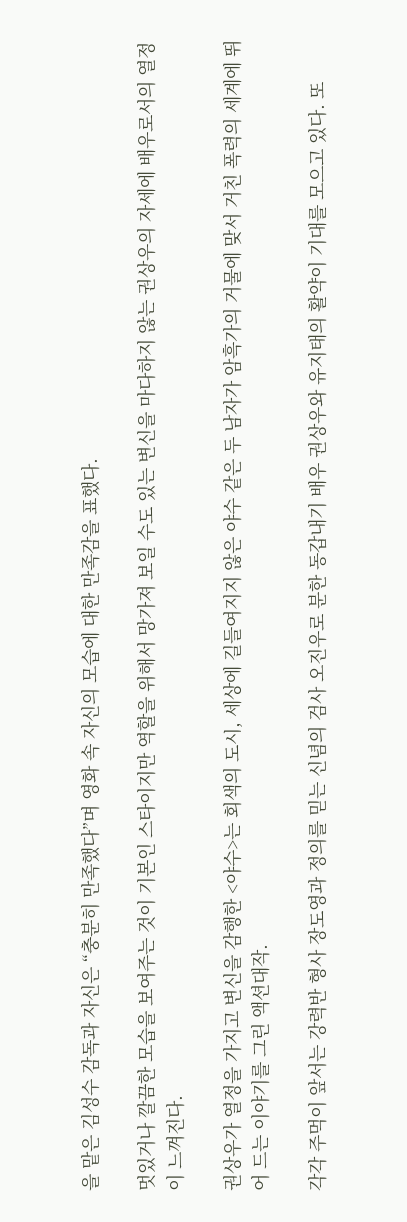을 맡은 김성수 감독과 자신은 “충분히 만족했다”며 영화 속 자신의 모습에 대한 만족감을 표했다.

멋있거나 깔끔한 모습을 보여주는 것이 기본인 스타이지만 역할을 위해서 망가져 보일 수도 있는 변신을 마다하지 않는 권상우의 자세에 배우로서의 열정이 느껴진다.

권상우가 열정을 가지고 변신을 감행한 <야수>는 회색의 도시, 세상에 길들여지지 않은 야수 같은 두 남자가 암흑가의 거물에 맞서 거친 폭력의 세계에 뛰어 드는 이야기를 그린 액션대작.

각각 주먹이 앞서는 강력반 형사 장도영과 정의를 믿는 신념의 검사 오진우로 분한 동갑내기 배우 권상우와 유지태의 활약이 기대를 모으고 있다. 또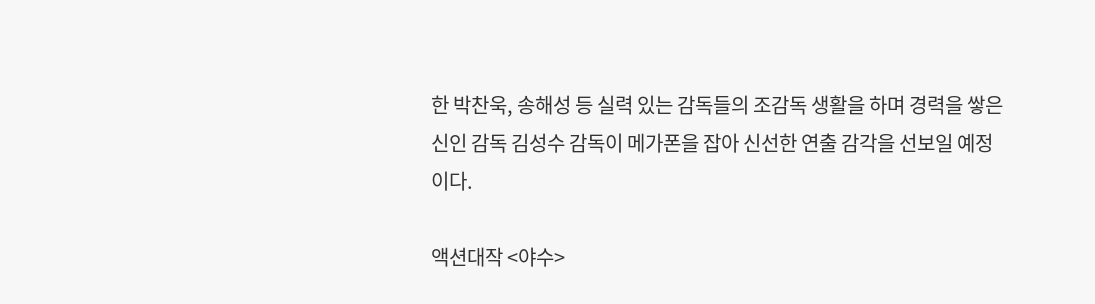한 박찬욱, 송해성 등 실력 있는 감독들의 조감독 생활을 하며 경력을 쌓은 신인 감독 김성수 감독이 메가폰을 잡아 신선한 연출 감각을 선보일 예정이다.

액션대작 <야수>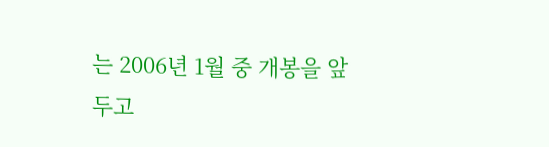는 2006년 1월 중 개봉을 앞두고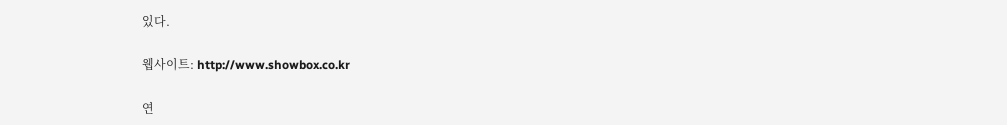있다.

웹사이트: http://www.showbox.co.kr

연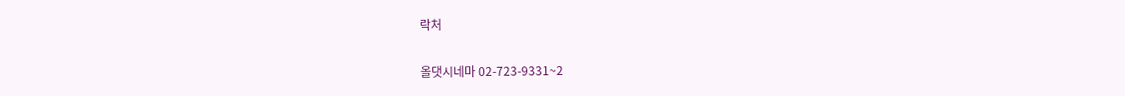락처

올댓시네마 02-723-9331~2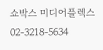쇼박스 미디어플렉스 02-3218-5634